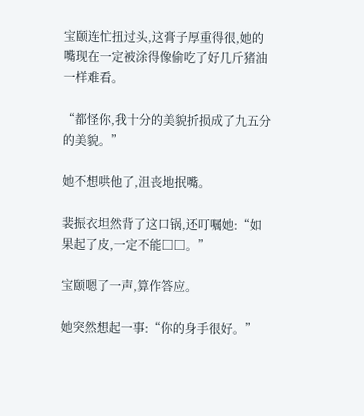宝颐连忙扭过头,这膏子厚重得很,她的嘴现在一定被涂得像偷吃了好几斤猪油一样难看。

“都怪你,我十分的美貌折损成了九五分的美貌。”

她不想哄他了,沮丧地抿嘴。

裴振衣坦然背了这口锅,还叮嘱她:“如果起了皮,一定不能□□。”

宝颐嗯了一声,算作答应。

她突然想起一事:“你的身手很好。”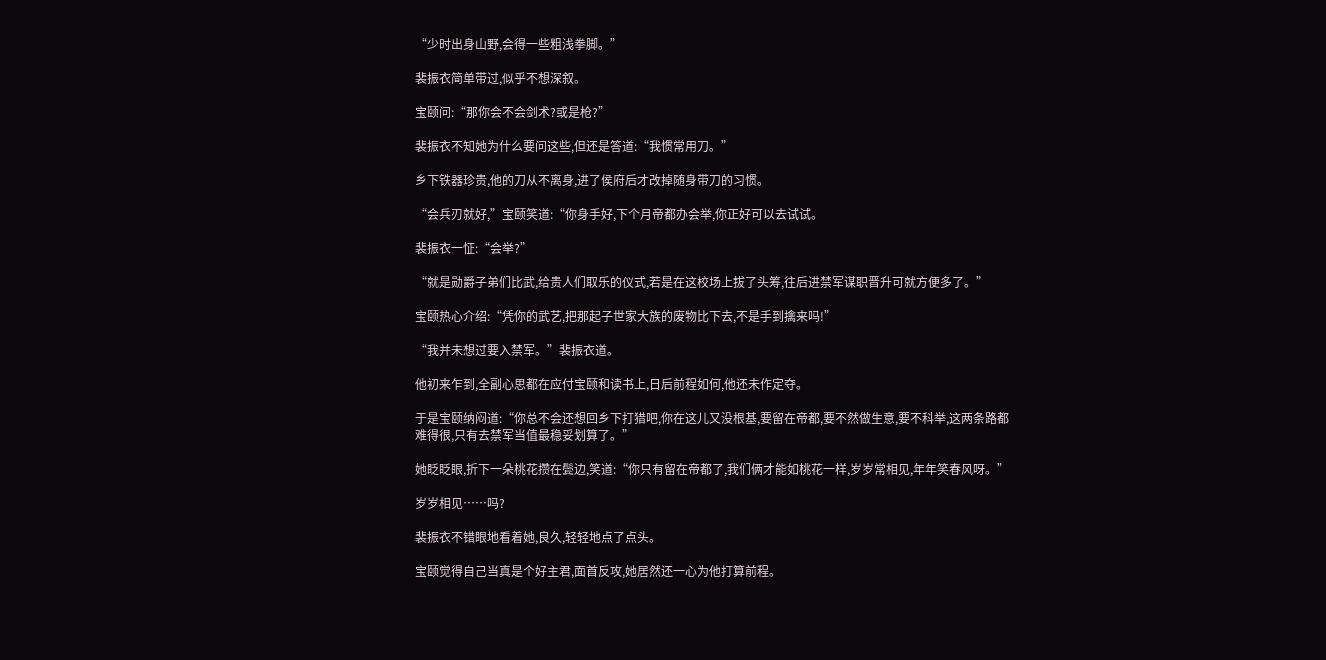“少时出身山野,会得一些粗浅拳脚。”

裴振衣简单带过,似乎不想深叙。

宝颐问:“那你会不会剑术?或是枪?”

裴振衣不知她为什么要问这些,但还是答道:“我惯常用刀。”

乡下铁器珍贵,他的刀从不离身,进了侯府后才改掉随身带刀的习惯。

“会兵刃就好,”宝颐笑道:“你身手好,下个月帝都办会举,你正好可以去试试。

裴振衣一怔:“会举?”

“就是勋爵子弟们比武,给贵人们取乐的仪式,若是在这校场上拔了头筹,往后进禁军谋职晋升可就方便多了。”

宝颐热心介绍:“凭你的武艺,把那起子世家大族的废物比下去,不是手到擒来吗!”

“我并未想过要入禁军。”裴振衣道。

他初来乍到,全副心思都在应付宝颐和读书上,日后前程如何,他还未作定夺。

于是宝颐纳闷道:“你总不会还想回乡下打猎吧,你在这儿又没根基,要留在帝都,要不然做生意,要不科举,这两条路都难得很,只有去禁军当值最稳妥划算了。”

她眨眨眼,折下一朵桃花攒在鬓边,笑道:“你只有留在帝都了,我们俩才能如桃花一样,岁岁常相见,年年笑春风呀。”

岁岁相见……吗?

裴振衣不错眼地看着她,良久,轻轻地点了点头。

宝颐觉得自己当真是个好主君,面首反攻,她居然还一心为他打算前程。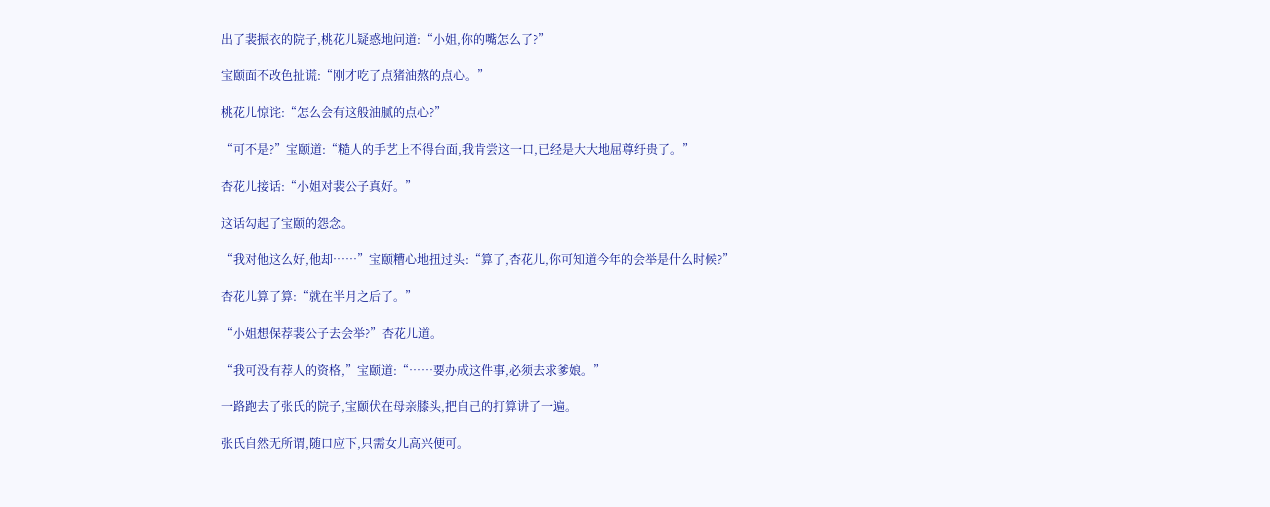出了裴振衣的院子,桃花儿疑惑地问道:“小姐,你的嘴怎么了?”

宝颐面不改色扯谎:“刚才吃了点猪油熬的点心。”

桃花儿惊诧:“怎么会有这般油腻的点心?”

“可不是?”宝颐道:“糙人的手艺上不得台面,我肯尝这一口,已经是大大地屈尊纡贵了。”

杏花儿接话:“小姐对裴公子真好。”

这话勾起了宝颐的怨念。

“我对他这么好,他却……”宝颐糟心地扭过头:“算了,杏花儿,你可知道今年的会举是什么时候?”

杏花儿算了算:“就在半月之后了。”

“小姐想保荐裴公子去会举?”杏花儿道。

“我可没有荐人的资格,”宝颐道:“……要办成这件事,必须去求爹娘。”

一路跑去了张氏的院子,宝颐伏在母亲膝头,把自己的打算讲了一遍。

张氏自然无所谓,随口应下,只需女儿高兴便可。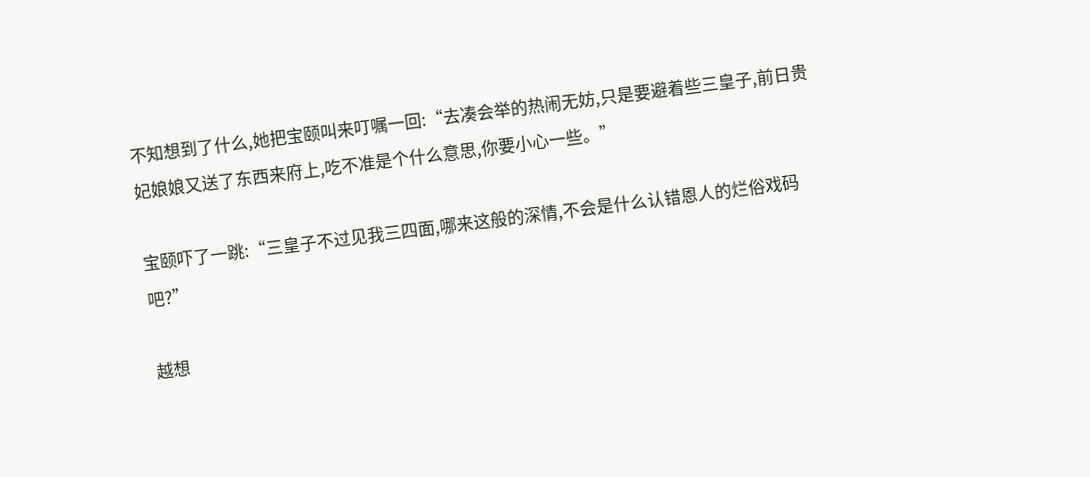不知想到了什么,她把宝颐叫来叮嘱一回:“去凑会举的热闹无妨,只是要避着些三皇子,前日贵妃娘娘又送了东西来府上,吃不准是个什么意思,你要小心一些。”

宝颐吓了一跳:“三皇子不过见我三四面,哪来这般的深情,不会是什么认错恩人的烂俗戏码吧?”

越想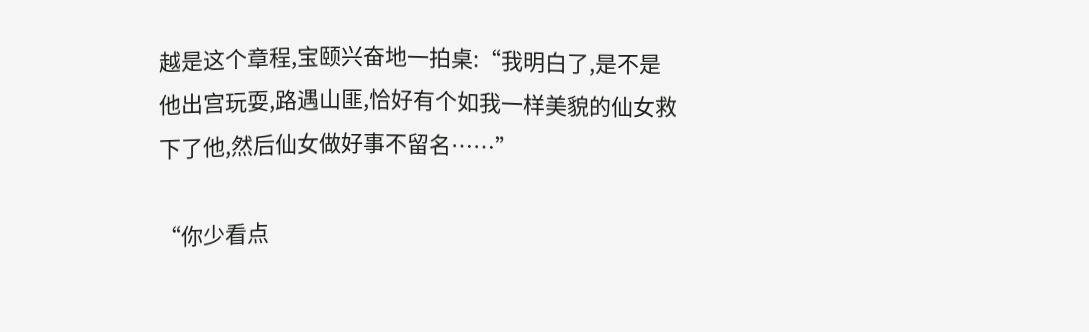越是这个章程,宝颐兴奋地一拍桌:“我明白了,是不是他出宫玩耍,路遇山匪,恰好有个如我一样美貌的仙女救下了他,然后仙女做好事不留名……”

“你少看点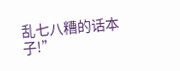乱七八糟的话本子!”